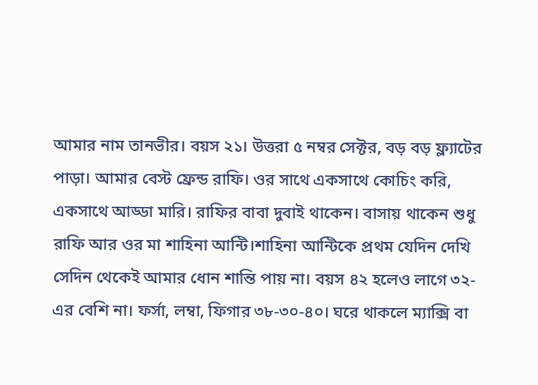আমার নাম তানভীর। বয়স ২১। উত্তরা ৫ নম্বর সেক্টর, বড় বড় ফ্ল্যাটের পাড়া। আমার বেস্ট ফ্রেন্ড রাফি। ওর সাথে একসাথে কোচিং করি, একসাথে আড্ডা মারি। রাফির বাবা দুবাই থাকেন। বাসায় থাকেন শুধু রাফি আর ওর মা শাহিনা আন্টি।শাহিনা আন্টিকে প্রথম যেদিন দেখি সেদিন থেকেই আমার ধোন শান্তি পায় না। বয়স ৪২ হলেও লাগে ৩২-এর বেশি না। ফর্সা, লম্বা, ফিগার ৩৮-৩০-৪০। ঘরে থাকলে ম্যাক্সি বা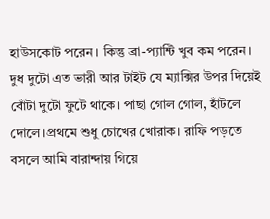হাউসকোট পরেন। কিন্তু ব্রা-প্যান্টি খুব কম পরেন। দুধ দুটো এত ভারী আর টাইট যে ম্যাক্সির উপর দিয়েই বোঁটা দুটো ফুটে থাকে। পাছা গোল গোল, হাঁটলে দোলে।প্রথমে শুধু চোখের খোরাক। রাফি পড়তে বসলে আমি বারান্দায় গিয়ে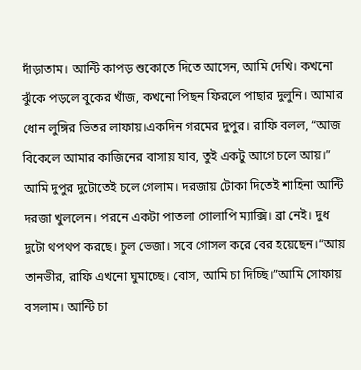দাঁড়াতাম। আন্টি কাপড় শুকোতে দিতে আসেন, আমি দেখি। কখনো ঝুঁকে পড়লে বুকের খাঁজ, কখনো পিছন ফিরলে পাছার দুলুনি। আমার ধোন লুঙ্গির ভিতর লাফায়।একদিন গরমের দুপুর। রাফি বলল, “আজ বিকেলে আমার কাজিনের বাসায় যাব, তুই একটু আগে চলে আয়।” আমি দুপুর দুটোতেই চলে গেলাম। দরজায় টোকা দিতেই শাহিনা আন্টি দরজা খুললেন। পরনে একটা পাতলা গোলাপি ম্যাক্সি। ব্রা নেই। দুধ দুটো থপথপ করছে। চুল ভেজা। সবে গোসল করে বের হয়েছেন।“আয় তানভীর, রাফি এখনো ঘুমাচ্ছে। বোস, আমি চা দিচ্ছি।”আমি সোফায় বসলাম। আন্টি চা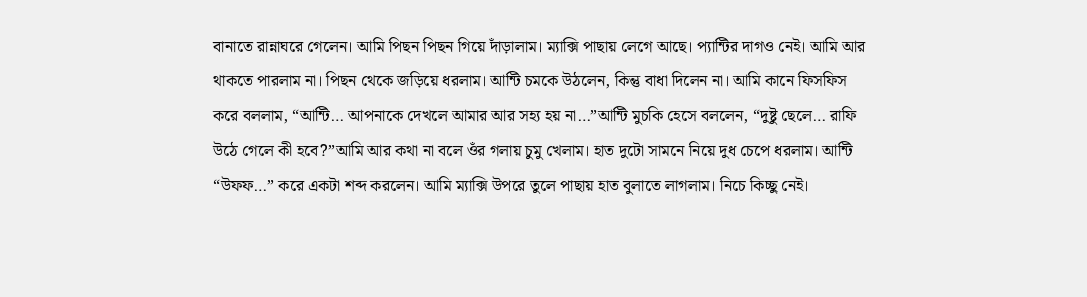বানাতে রান্নাঘরে গেলেন। আমি পিছন পিছন গিয়ে দাঁড়ালাম। ম্যাক্সি পাছায় লেগে আছে। প্যান্টির দাগও নেই। আমি আর থাকতে পারলাম না। পিছন থেকে জড়িয়ে ধরলাম। আন্টি চমকে উঠলেন, কিন্তু বাধা দিলেন না। আমি কানে ফিসফিস করে বললাম, “আন্টি… আপনাকে দেখলে আমার আর সহ্য হয় না…”আন্টি মুচকি হেসে বললেন, “দুষ্টু ছেলে… রাফি উঠে গেলে কী হবে?”আমি আর কথা না বলে ওঁর গলায় চুমু খেলাম। হাত দুটো সামনে নিয়ে দুধ চেপে ধরলাম। আন্টি “উফফ…” করে একটা শব্দ করলেন। আমি ম্যাক্সি উপরে তুলে পাছায় হাত বুলাতে লাগলাম। নিচে কিচ্ছু নেই।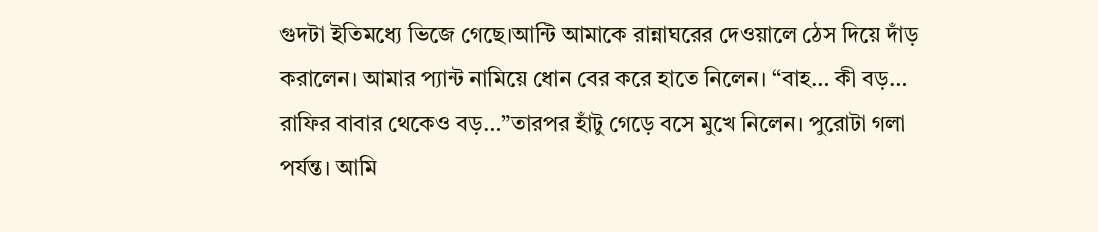গুদটা ইতিমধ্যে ভিজে গেছে।আন্টি আমাকে রান্নাঘরের দেওয়ালে ঠেস দিয়ে দাঁড় করালেন। আমার প্যান্ট নামিয়ে ধোন বের করে হাতে নিলেন। “বাহ… কী বড়… রাফির বাবার থেকেও বড়…”তারপর হাঁটু গেড়ে বসে মুখে নিলেন। পুরোটা গলা পর্যন্ত। আমি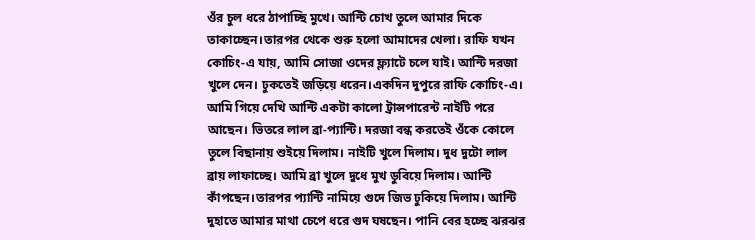ওঁর চুল ধরে ঠাপাচ্ছি মুখে। আন্টি চোখ তুলে আমার দিকে তাকাচ্ছেন।তারপর থেকে শুরু হলো আমাদের খেলা। রাফি যখন কোচিং-এ যায়, আমি সোজা ওদের ফ্ল্যাটে চলে যাই। আন্টি দরজা খুলে দেন। ঢুকতেই জড়িয়ে ধরেন।একদিন দুপুরে রাফি কোচিং-এ। আমি গিয়ে দেখি আন্টি একটা কালো ট্রান্সপারেন্ট নাইটি পরে আছেন। ভিতরে লাল ব্রা-প্যান্টি। দরজা বন্ধ করতেই ওঁকে কোলে তুলে বিছানায় শুইয়ে দিলাম। নাইটি খুলে দিলাম। দুধ দুটো লাল ব্রায় লাফাচ্ছে। আমি ব্রা খুলে দুধে মুখ ডুবিয়ে দিলাম। আন্টি কাঁপছেন।তারপর প্যান্টি নামিয়ে গুদে জিভ ঢুকিয়ে দিলাম। আন্টি দুহাতে আমার মাথা চেপে ধরে গুদ ঘষছেন। পানি বের হচ্ছে ঝরঝর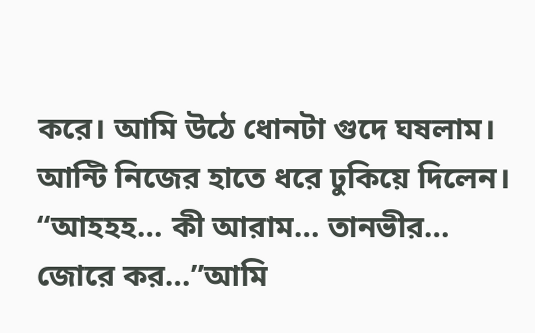করে। আমি উঠে ধোনটা গুদে ঘষলাম। আন্টি নিজের হাতে ধরে ঢুকিয়ে দিলেন। “আহহহ… কী আরাম… তানভীর… জোরে কর…”আমি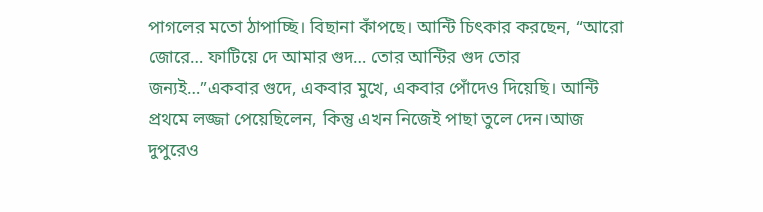পাগলের মতো ঠাপাচ্ছি। বিছানা কাঁপছে। আন্টি চিৎকার করছেন, “আরো জোরে… ফাটিয়ে দে আমার গুদ… তোর আন্টির গুদ তোর জন্যই…”একবার গুদে, একবার মুখে, একবার পোঁদেও দিয়েছি। আন্টি প্রথমে লজ্জা পেয়েছিলেন, কিন্তু এখন নিজেই পাছা তুলে দেন।আজ দুপুরেও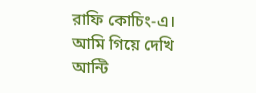রাফি কোচিং-এ। আমি গিয়ে দেখি আন্টি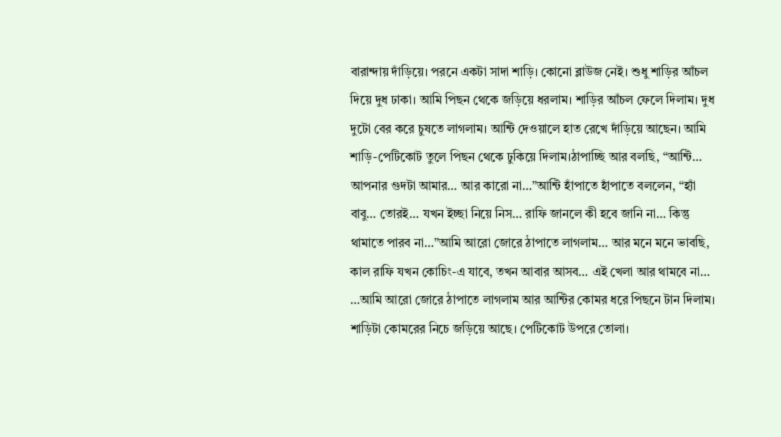বারান্দায় দাঁড়িয়ে। পরনে একটা সাদা শাড়ি। কোনো ব্লাউজ নেই। শুধু শাড়ির আঁচল দিয়ে দুধ ঢাকা। আমি পিছন থেকে জড়িয়ে ধরলাম। শাড়ির আঁচল ফেলে দিলাম। দুধ দুটো বের করে চুষতে লাগলাম। আন্টি দেওয়ালে হাত রেখে দাঁড়িয়ে আছেন। আমি শাড়ি-পেটিকোট তুলে পিছন থেকে ঢুকিয়ে দিলাম।ঠাপাচ্ছি আর বলছি, “আন্টি… আপনার গুদটা আমার… আর কারো না…”আন্টি হাঁপাতে হাঁপাতে বললেন, “হ্যাঁ বাবু… তোরই… যখন ইচ্ছা নিয়ে নিস… রাফি জানলে কী হবে জানি না… কিন্তু থামাতে পারব না…”আমি আরো জোরে ঠাপাতে লাগলাম… আর মনে মনে ভাবছি, কাল রাফি যখন কোচিং-এ যাবে, তখন আবার আসব… এই খেলা আর থামবে না…
…আমি আরো জোরে ঠাপাতে লাগলাম আর আন্টির কোমর ধরে পিছনে টান দিলাম। শাড়িটা কোমরের নিচে জড়িয়ে আছে। পেটিকোট উপরে তোলা।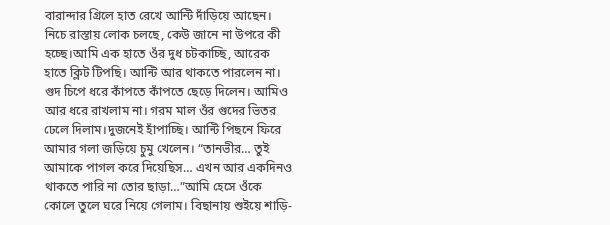বারান্দার গ্রিলে হাত রেখে আন্টি দাঁড়িয়ে আছেন। নিচে রাস্তায় লোক চলছে, কেউ জানে না উপরে কী হচ্ছে।আমি এক হাতে ওঁর দুধ চটকাচ্ছি, আরেক হাতে ক্লিট টিপছি। আন্টি আর থাকতে পারলেন না। গুদ চিপে ধরে কাঁপতে কাঁপতে ছেড়ে দিলেন। আমিও আর ধরে রাখলাম না। গরম মাল ওঁর গুদের ভিতর ঢেলে দিলাম।দুজনেই হাঁপাচ্ছি। আন্টি পিছনে ফিরে আমার গলা জড়িয়ে চুমু খেলেন। “তানভীর… তুই আমাকে পাগল করে দিয়েছিস… এখন আর একদিনও থাকতে পারি না তোর ছাড়া…”আমি হেসে ওঁকে কোলে তুলে ঘরে নিয়ে গেলাম। বিছানায় শুইয়ে শাড়ি-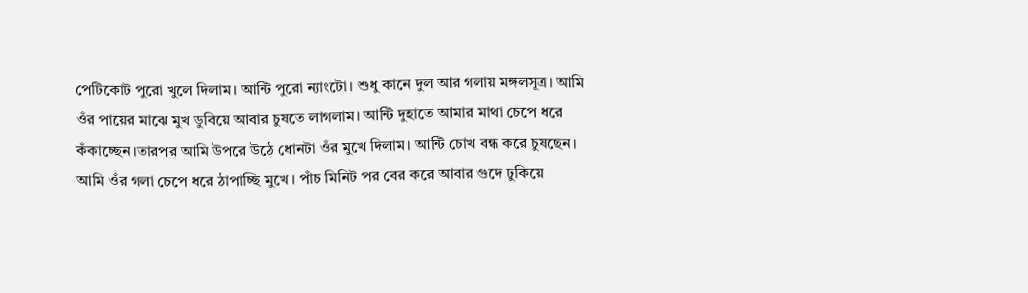পেটিকোট পুরো খুলে দিলাম। আন্টি পুরো ন্যাংটো। শুধু কানে দুল আর গলায় মঙ্গলসূত্র। আমি ওঁর পায়ের মাঝে মুখ ডুবিয়ে আবার চুষতে লাগলাম। আন্টি দুহাতে আমার মাথা চেপে ধরে কঁকাচ্ছেন।তারপর আমি উপরে উঠে ধোনটা ওঁর মুখে দিলাম। আন্টি চোখ বন্ধ করে চুষছেন। আমি ওঁর গলা চেপে ধরে ঠাপাচ্ছি মুখে। পাঁচ মিনিট পর বের করে আবার গুদে ঢুকিয়ে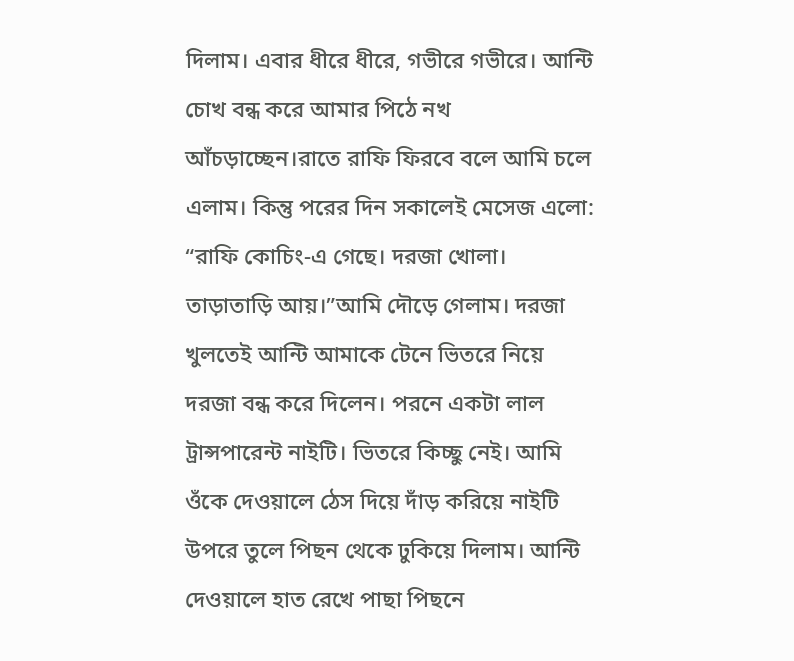দিলাম। এবার ধীরে ধীরে, গভীরে গভীরে। আন্টি চোখ বন্ধ করে আমার পিঠে নখ আঁচড়াচ্ছেন।রাতে রাফি ফিরবে বলে আমি চলে এলাম। কিন্তু পরের দিন সকালেই মেসেজ এলো: “রাফি কোচিং-এ গেছে। দরজা খোলা। তাড়াতাড়ি আয়।”আমি দৌড়ে গেলাম। দরজা খুলতেই আন্টি আমাকে টেনে ভিতরে নিয়ে দরজা বন্ধ করে দিলেন। পরনে একটা লাল ট্রান্সপারেন্ট নাইটি। ভিতরে কিচ্ছু নেই। আমি ওঁকে দেওয়ালে ঠেস দিয়ে দাঁড় করিয়ে নাইটি উপরে তুলে পিছন থেকে ঢুকিয়ে দিলাম। আন্টি দেওয়ালে হাত রেখে পাছা পিছনে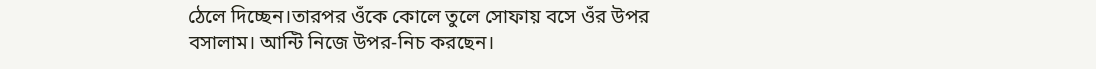ঠেলে দিচ্ছেন।তারপর ওঁকে কোলে তুলে সোফায় বসে ওঁর উপর বসালাম। আন্টি নিজে উপর-নিচ করছেন।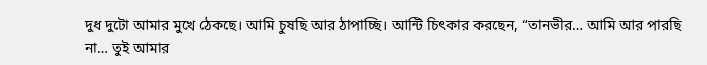দুধ দুটো আমার মুখে ঠেকছে। আমি চুষছি আর ঠাপাচ্ছি। আন্টি চিৎকার করছেন, “তানভীর… আমি আর পারছি না… তুই আমার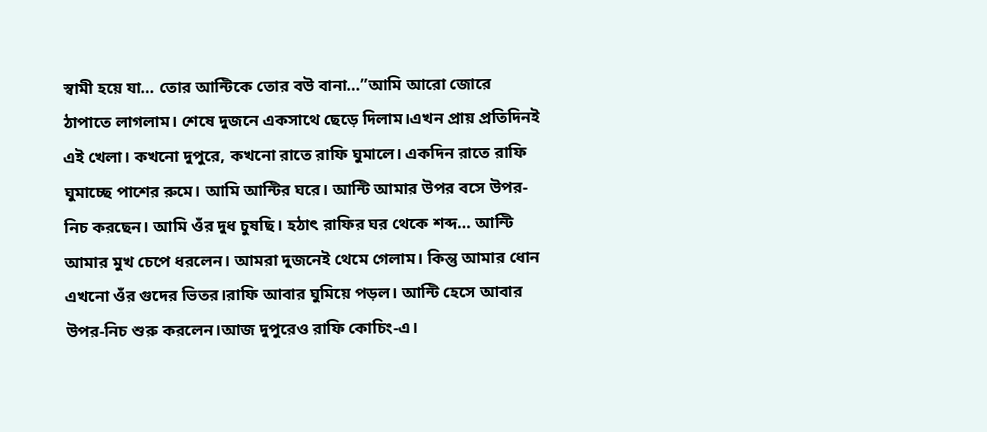স্বামী হয়ে যা… তোর আন্টিকে তোর বউ বানা…”আমি আরো জোরে ঠাপাতে লাগলাম। শেষে দুজনে একসাথে ছেড়ে দিলাম।এখন প্রায় প্রতিদিনই এই খেলা। কখনো দুপুরে, কখনো রাতে রাফি ঘুমালে। একদিন রাতে রাফি ঘুমাচ্ছে পাশের রুমে। আমি আন্টির ঘরে। আন্টি আমার উপর বসে উপর-নিচ করছেন। আমি ওঁর দুধ চুষছি। হঠাৎ রাফির ঘর থেকে শব্দ… আন্টি আমার মুখ চেপে ধরলেন। আমরা দুজনেই থেমে গেলাম। কিন্তু আমার ধোন এখনো ওঁর গুদের ভিতর।রাফি আবার ঘুমিয়ে পড়ল। আন্টি হেসে আবার উপর-নিচ শুরু করলেন।আজ দুপুরেও রাফি কোচিং-এ।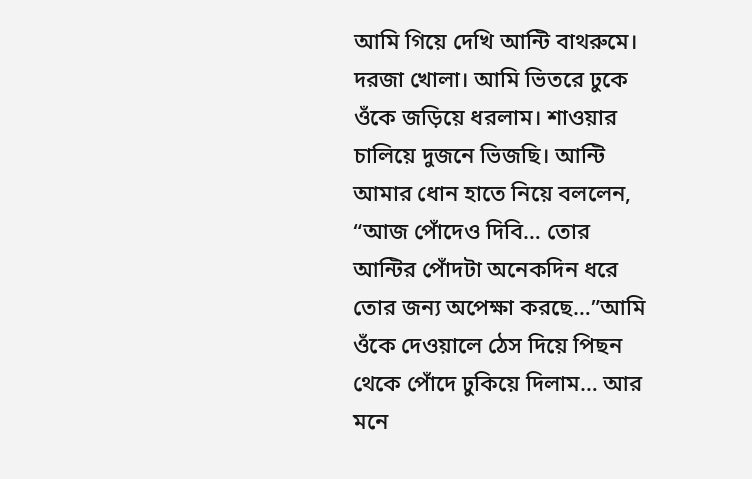আমি গিয়ে দেখি আন্টি বাথরুমে। দরজা খোলা। আমি ভিতরে ঢুকে ওঁকে জড়িয়ে ধরলাম। শাওয়ার চালিয়ে দুজনে ভিজছি। আন্টি আমার ধোন হাতে নিয়ে বললেন, “আজ পোঁদেও দিবি… তোর আন্টির পোঁদটা অনেকদিন ধরে তোর জন্য অপেক্ষা করছে…”আমি ওঁকে দেওয়ালে ঠেস দিয়ে পিছন থেকে পোঁদে ঢুকিয়ে দিলাম… আর মনে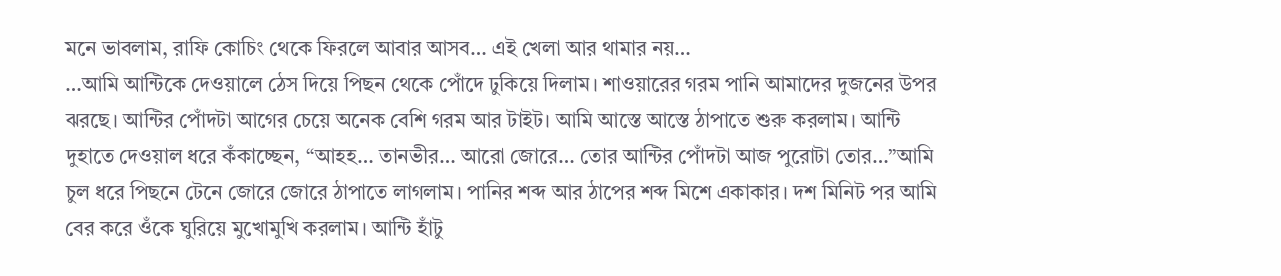মনে ভাবলাম, রাফি কোচিং থেকে ফিরলে আবার আসব… এই খেলা আর থামার নয়…
…আমি আন্টিকে দেওয়ালে ঠেস দিয়ে পিছন থেকে পোঁদে ঢুকিয়ে দিলাম। শাওয়ারের গরম পানি আমাদের দুজনের উপর ঝরছে। আন্টির পোঁদটা আগের চেয়ে অনেক বেশি গরম আর টাইট। আমি আস্তে আস্তে ঠাপাতে শুরু করলাম। আন্টি দুহাতে দেওয়াল ধরে কঁকাচ্ছেন, “আহহ… তানভীর… আরো জোরে… তোর আন্টির পোঁদটা আজ পুরোটা তোর…”আমি চুল ধরে পিছনে টেনে জোরে জোরে ঠাপাতে লাগলাম। পানির শব্দ আর ঠাপের শব্দ মিশে একাকার। দশ মিনিট পর আমি বের করে ওঁকে ঘুরিয়ে মুখোমুখি করলাম। আন্টি হাঁটু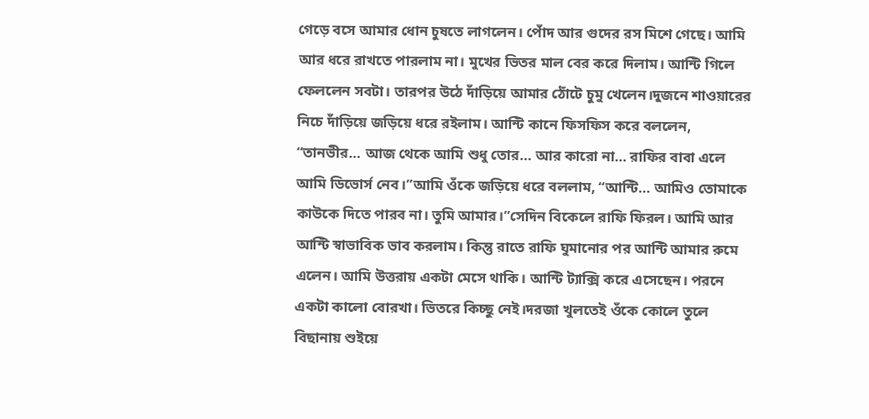গেড়ে বসে আমার ধোন চুষতে লাগলেন। পোঁদ আর গুদের রস মিশে গেছে। আমি আর ধরে রাখতে পারলাম না। মুখের ভিতর মাল বের করে দিলাম। আন্টি গিলে ফেললেন সবটা। তারপর উঠে দাঁড়িয়ে আমার ঠোঁটে চুমু খেলেন।দুজনে শাওয়ারের নিচে দাঁড়িয়ে জড়িয়ে ধরে রইলাম। আন্টি কানে ফিসফিস করে বললেন, “তানভীর… আজ থেকে আমি শুধু তোর… আর কারো না… রাফির বাবা এলে আমি ডিভোর্স নেব।”আমি ওঁকে জড়িয়ে ধরে বললাম, “আন্টি… আমিও তোমাকে কাউকে দিতে পারব না। তুমি আমার।”সেদিন বিকেলে রাফি ফিরল। আমি আর আন্টি স্বাভাবিক ভাব করলাম। কিন্তু রাতে রাফি ঘুমানোর পর আন্টি আমার রুমে এলেন। আমি উত্তরায় একটা মেসে থাকি। আন্টি ট্যাক্সি করে এসেছেন। পরনে একটা কালো বোরখা। ভিতরে কিচ্ছু নেই।দরজা খুলতেই ওঁকে কোলে তুলে বিছানায় শুইয়ে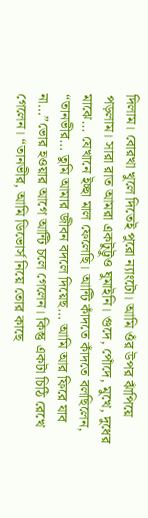দিলাম। বোরখা খুলে দিতেই পুরো ন্যাংটো। আমি ওঁর উপর ঝাঁপিয়ে পড়লাম। সারা রাত আমরা একটুট্টুও ঘুমাইনি। গুদে, পোঁদে, মুখে, দুধের মাঝে… যেখানে ইচ্ছা মাল ফেলেছি। আন্টি কাঁদতে কাঁদতে বলছিলেন, “তানভীর… তুমি আমার জীবন বদলে দিয়েছ… আমি আর ফিরে যাব না…”ভোর হওয়ার আগে আন্টি চলে গেলেন। কিন্তু একটা চিঠি রেখে গেলেন। “তানভীর, আমি ডিভোর্স নিয়ে তোর কাছে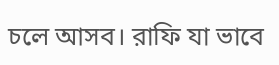চলে আসব। রাফি যা ভাবে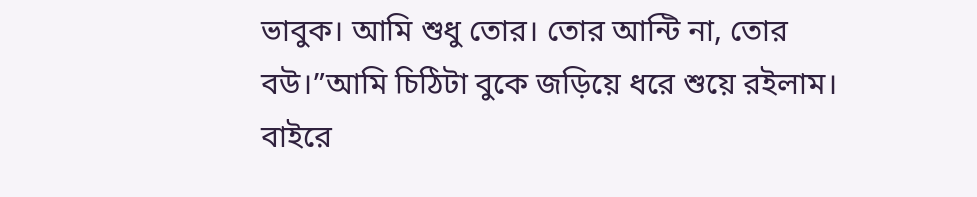ভাবুক। আমি শুধু তোর। তোর আন্টি না, তোর বউ।”আমি চিঠিটা বুকে জড়িয়ে ধরে শুয়ে রইলাম। বাইরে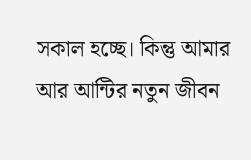সকাল হচ্ছে। কিন্তু আমার আর আন্টির নতুন জীবন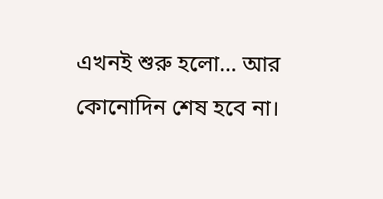এখনই শুরু হলো… আর কোনোদিন শেষ হবে না।